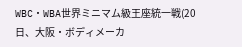WBC・WBA世界ミニマム級王座統一戦(20日、大阪・ボディメーカ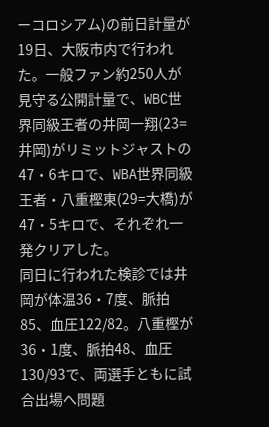ーコロシアム)の前日計量が19日、大阪市内で行われた。一般ファン約250人が見守る公開計量で、WBC世界同級王者の井岡一翔(23=井岡)がリミットジャストの47・6キロで、WBA世界同級王者・八重樫東(29=大橋)が47・5キロで、それぞれ一発クリアした。
同日に行われた検診では井岡が体温36・7度、脈拍85、血圧122/82。八重樫が36・1度、脈拍48、血圧130/93で、両選手ともに試合出場へ問題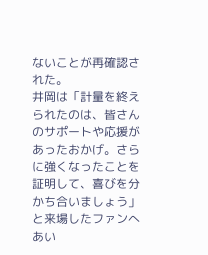ないことが再確認された。
井岡は「計量を終えられたのは、皆さんのサポートや応援があったおかげ。さらに強くなったことを証明して、喜びを分かち合いましょう」と来場したファンへあい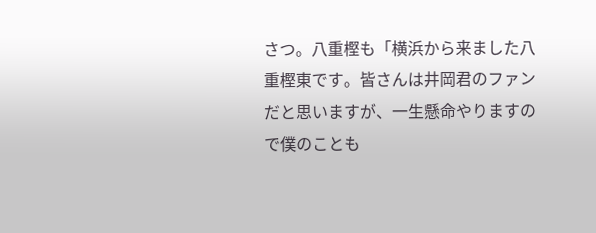さつ。八重樫も「横浜から来ました八重樫東です。皆さんは井岡君のファンだと思いますが、一生懸命やりますので僕のことも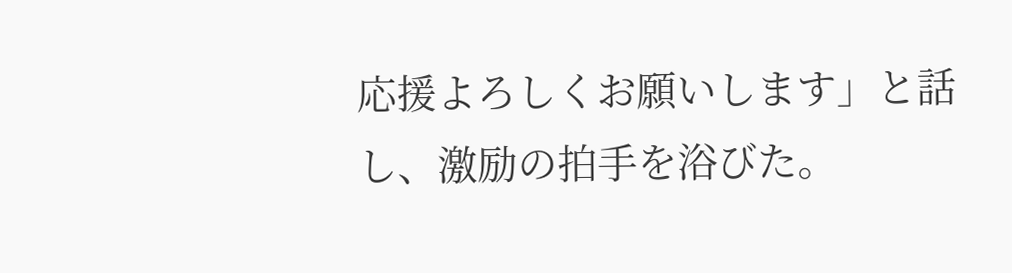応援よろしくお願いします」と話し、激励の拍手を浴びた。